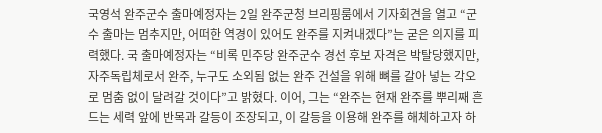국영석 완주군수 출마예정자는 2일 완주군청 브리핑룸에서 기자회견을 열고 “군수 출마는 멈추지만, 어떠한 역경이 있어도 완주를 지켜내겠다”는 굳은 의지를 피력했다. 국 출마예정자는 “비록 민주당 완주군수 경선 후보 자격은 박탈당했지만, 자주독립체로서 완주, 누구도 소외됨 없는 완주 건설을 위해 뼈를 갈아 넣는 각오로 멈춤 없이 달려갈 것이다”고 밝혔다. 이어, 그는 “완주는 현재 완주를 뿌리째 흔드는 세력 앞에 반목과 갈등이 조장되고, 이 갈등을 이용해 완주를 해체하고자 하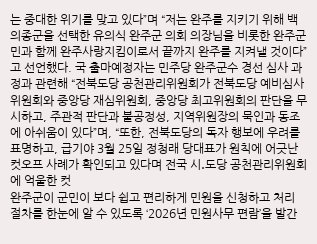는 중대한 위기를 맞고 있다”며 “저는 완주를 지키기 위해 백의종군을 선택한 유의식 완주군 의회 의장님을 비롯한 완주군민과 함께 완주사랑지킴이로서 끝까지 완주를 지켜낼 것이다”고 선언했다. 국 출마예정자는 민주당 완주군수 경선 심사 과정과 관련해 “전북도당 공천관리위원회가 전북도당 예비심사위원회와 중앙당 재심위원회, 중앙당 최고위원회의 판단을 무시하고, 주관적 판단과 불공정성, 지역위원장의 묵인과 동조에 아쉬움이 있다”며, “또한, 전북도당의 독자 행보에 우려를 표명하고, 급기야 3월 25일 정청래 당대표가 원칙에 어긋난 컷오프 사례가 확인되고 있다며 전국 시․도당 공천관리위원회에 억울한 컷
완주군이 군민이 보다 쉽고 편리하게 민원을 신청하고 처리 절차를 한눈에 알 수 있도록 ‘2026년 민원사무 편람’을 발간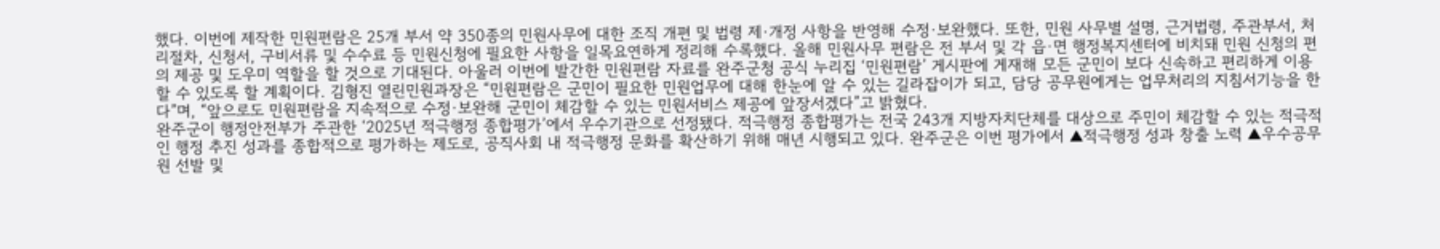했다. 이번에 제작한 민원편람은 25개 부서 약 350종의 민원사무에 대한 조직 개편 및 법령 제·개정 사항을 반영해 수정·보완했다. 또한, 민원 사무별 설명, 근거법령, 주관부서, 처리절차, 신청서, 구비서류 및 수수료 등 민원신청에 필요한 사항을 일목요연하게 정리해 수록했다. 올해 민원사무 편람은 전 부서 및 각 읍·면 행정복지센터에 비치돼 민원 신청의 편의 제공 및 도우미 역할을 할 것으로 기대된다. 아울러 이번에 발간한 민원편람 자료를 완주군청 공식 누리집 ‘민원편람’ 게시판에 게재해 모든 군민이 보다 신속하고 편리하게 이용할 수 있도록 할 계획이다. 김형진 열린민원과장은 “민원편람은 군민이 필요한 민원업무에 대해 한눈에 알 수 있는 길라잡이가 되고, 담당 공무원에게는 업무처리의 지침서기능을 한다”며, “앞으로도 민원편람을 지속적으로 수정·보완해 군민이 체감할 수 있는 민원서비스 제공에 앞장서겠다”고 밝혔다.
완주군이 행정안전부가 주관한 ‘2025년 적극행정 종합평가’에서 우수기관으로 선정됐다. 적극행정 종합평가는 전국 243개 지방자치단체를 대상으로 주민이 체감할 수 있는 적극적인 행정 추진 성과를 종합적으로 평가하는 제도로, 공직사회 내 적극행정 문화를 확산하기 위해 매년 시행되고 있다. 완주군은 이번 평가에서 ▲적극행정 성과 창출 노력 ▲우수공무원 선발 및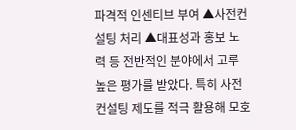파격적 인센티브 부여 ▲사전컨설팅 처리 ▲대표성과 홍보 노력 등 전반적인 분야에서 고루 높은 평가를 받았다. 특히 사전컨설팅 제도를 적극 활용해 모호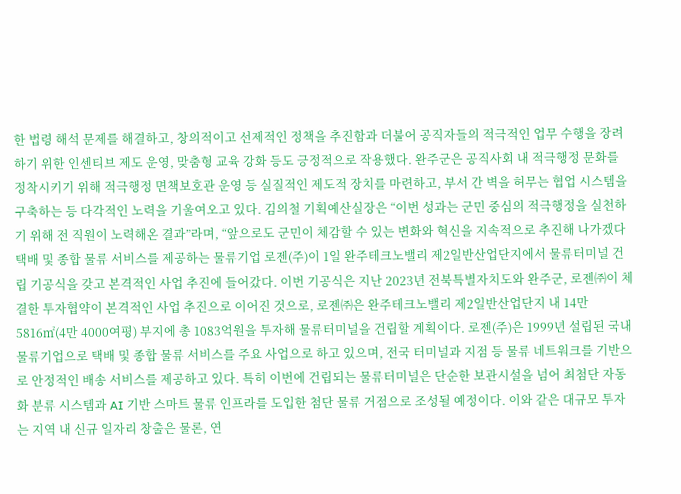한 법령 해석 문제를 해결하고, 창의적이고 선제적인 정책을 추진함과 더불어 공직자들의 적극적인 업무 수행을 장려하기 위한 인센티브 제도 운영, 맞춤형 교육 강화 등도 긍정적으로 작용했다. 완주군은 공직사회 내 적극행정 문화를 정착시키기 위해 적극행정 면책보호관 운영 등 실질적인 제도적 장치를 마련하고, 부서 간 벽을 허무는 협업 시스템을 구축하는 등 다각적인 노력을 기울여오고 있다. 김의철 기획예산실장은 “이번 성과는 군민 중심의 적극행정을 실천하기 위해 전 직원이 노력해온 결과”라며, “앞으로도 군민이 체감할 수 있는 변화와 혁신을 지속적으로 추진해 나가겠다
택배 및 종합 물류 서비스를 제공하는 물류기업 로젠(주)이 1일 완주테크노밸리 제2일반산업단지에서 물류터미널 건립 기공식을 갖고 본격적인 사업 추진에 들어갔다. 이번 기공식은 지난 2023년 전북특별자치도와 완주군, 로젠㈜이 체결한 투자협약이 본격적인 사업 추진으로 이어진 것으로, 로젠㈜은 완주테크노밸리 제2일반산업단지 내 14만 5816㎡(4만 4000여평) 부지에 총 1083억원을 투자해 물류터미널을 건립할 계획이다. 로젠(주)은 1999년 설립된 국내 물류기업으로 택배 및 종합 물류 서비스를 주요 사업으로 하고 있으며, 전국 터미널과 지점 등 물류 네트워크를 기반으로 안정적인 배송 서비스를 제공하고 있다. 특히 이번에 건립되는 물류터미널은 단순한 보관시설을 넘어 최첨단 자동화 분류 시스템과 AI 기반 스마트 물류 인프라를 도입한 첨단 물류 거점으로 조성될 예정이다. 이와 같은 대규모 투자는 지역 내 신규 일자리 창출은 물론, 연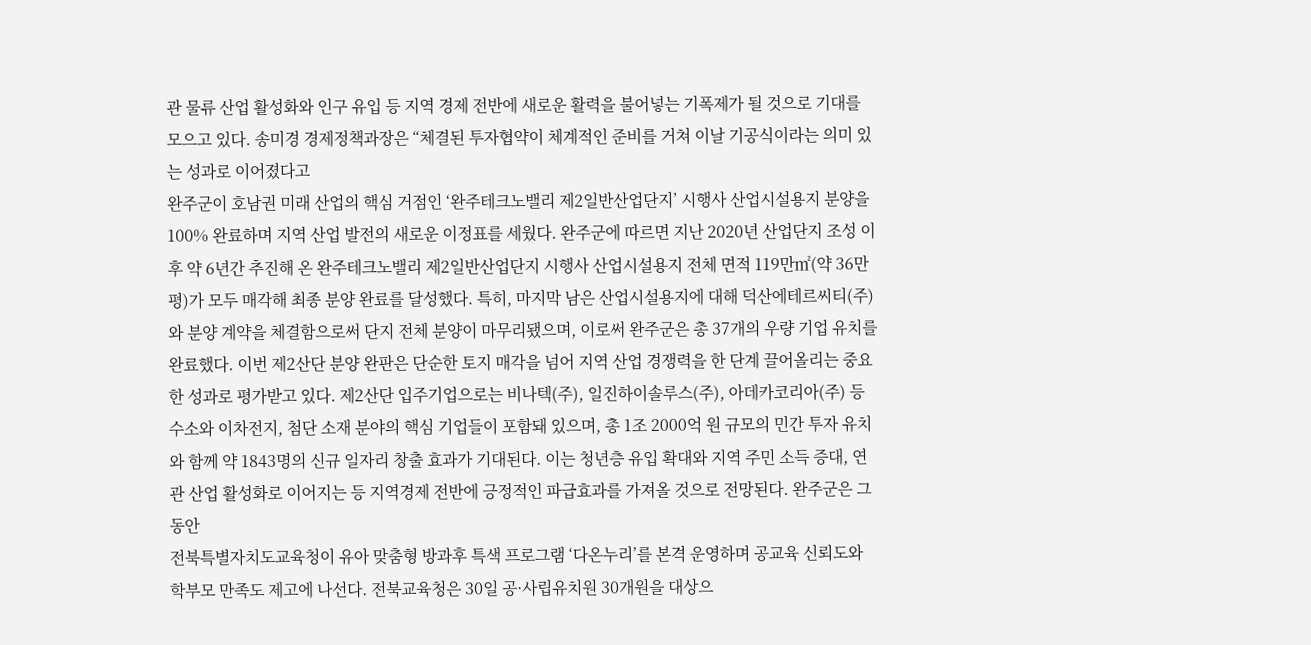관 물류 산업 활성화와 인구 유입 등 지역 경제 전반에 새로운 활력을 불어넣는 기폭제가 될 것으로 기대를 모으고 있다. 송미경 경제정책과장은 “체결된 투자협약이 체계적인 준비를 거쳐 이날 기공식이라는 의미 있는 성과로 이어졌다고
완주군이 호남권 미래 산업의 핵심 거점인 ‘완주테크노밸리 제2일반산업단지’ 시행사 산업시설용지 분양을 100% 완료하며 지역 산업 발전의 새로운 이정표를 세웠다. 완주군에 따르면 지난 2020년 산업단지 조성 이후 약 6년간 추진해 온 완주테크노밸리 제2일반산업단지 시행사 산업시설용지 전체 면적 119만㎡(약 36만 평)가 모두 매각해 최종 분양 완료를 달성했다. 특히, 마지막 남은 산업시설용지에 대해 덕산에테르씨티(주)와 분양 계약을 체결함으로써 단지 전체 분양이 마무리됐으며, 이로써 완주군은 총 37개의 우량 기업 유치를 완료했다. 이번 제2산단 분양 완판은 단순한 토지 매각을 넘어 지역 산업 경쟁력을 한 단계 끌어올리는 중요한 성과로 평가받고 있다. 제2산단 입주기업으로는 비나텍(주), 일진하이솔루스(주), 아데카코리아(주) 등 수소와 이차전지, 첨단 소재 분야의 핵심 기업들이 포함돼 있으며, 총 1조 2000억 원 규모의 민간 투자 유치와 함께 약 1843명의 신규 일자리 창출 효과가 기대된다. 이는 청년층 유입 확대와 지역 주민 소득 증대, 연관 산업 활성화로 이어지는 등 지역경제 전반에 긍정적인 파급효과를 가져올 것으로 전망된다. 완주군은 그동안
전북특별자치도교육청이 유아 맞춤형 방과후 특색 프로그램 ‘다온누리’를 본격 운영하며 공교육 신뢰도와 학부모 만족도 제고에 나선다. 전북교육청은 30일 공·사립유치원 30개원을 대상으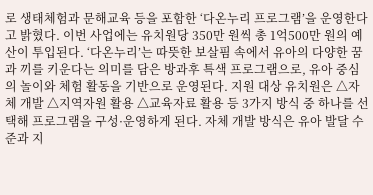로 생태체험과 문해교육 등을 포함한 ‘다온누리 프로그램’을 운영한다고 밝혔다. 이번 사업에는 유치원당 350만 원씩 총 1억500만 원의 예산이 투입된다. ‘다온누리’는 따뜻한 보살핌 속에서 유아의 다양한 꿈과 끼를 키운다는 의미를 담은 방과후 특색 프로그램으로, 유아 중심의 놀이와 체험 활동을 기반으로 운영된다. 지원 대상 유치원은 △자체 개발 △지역자원 활용 △교육자료 활용 등 3가지 방식 중 하나를 선택해 프로그램을 구성·운영하게 된다. 자체 개발 방식은 유아 발달 수준과 지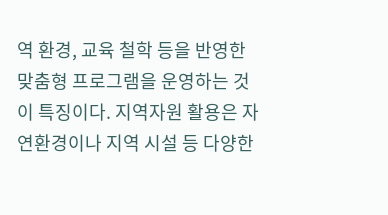역 환경, 교육 철학 등을 반영한 맞춤형 프로그램을 운영하는 것이 특징이다. 지역자원 활용은 자연환경이나 지역 시설 등 다양한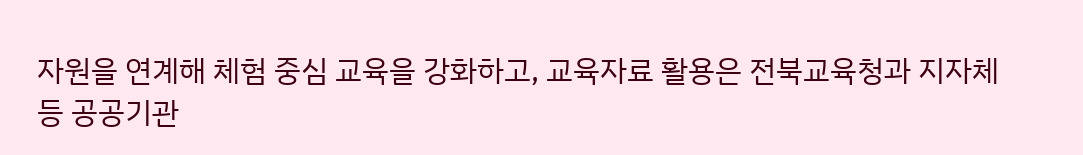자원을 연계해 체험 중심 교육을 강화하고, 교육자료 활용은 전북교육청과 지자체 등 공공기관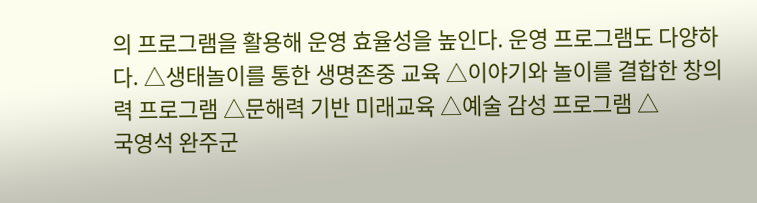의 프로그램을 활용해 운영 효율성을 높인다. 운영 프로그램도 다양하다. △생태놀이를 통한 생명존중 교육 △이야기와 놀이를 결합한 창의력 프로그램 △문해력 기반 미래교육 △예술 감성 프로그램 △
국영석 완주군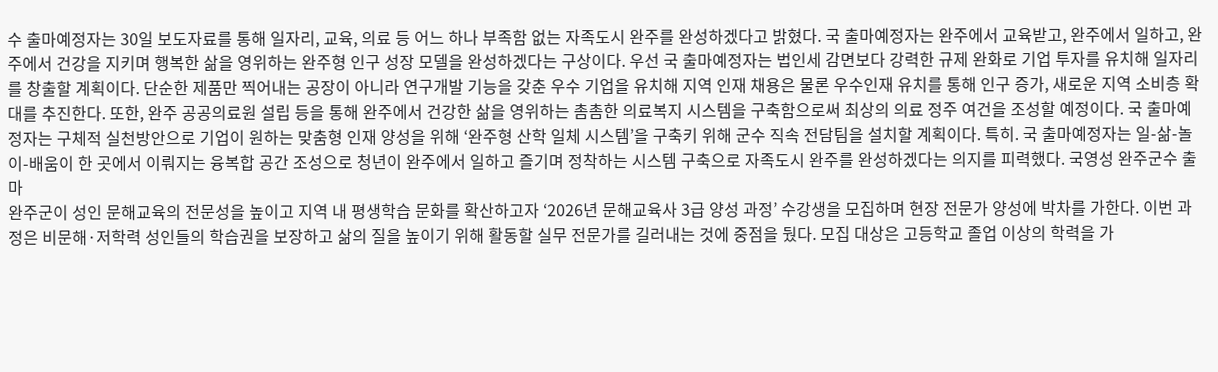수 출마예정자는 30일 보도자료를 통해 일자리, 교육, 의료 등 어느 하나 부족함 없는 자족도시 완주를 완성하겠다고 밝혔다. 국 출마예정자는 완주에서 교육받고, 완주에서 일하고, 완주에서 건강을 지키며 행복한 삶을 영위하는 완주형 인구 성장 모델을 완성하겠다는 구상이다. 우선 국 출마예정자는 법인세 감면보다 강력한 규제 완화로 기업 투자를 유치해 일자리를 창출할 계획이다. 단순한 제품만 찍어내는 공장이 아니라 연구개발 기능을 갖춘 우수 기업을 유치해 지역 인재 채용은 물론 우수인재 유치를 통해 인구 증가, 새로운 지역 소비층 확대를 추진한다. 또한, 완주 공공의료원 설립 등을 통해 완주에서 건강한 삶을 영위하는 촘촘한 의료복지 시스템을 구축함으로써 최상의 의료 정주 여건을 조성할 예정이다. 국 출마예정자는 구체적 실천방안으로 기업이 원하는 맞춤형 인재 양성을 위해 ‘완주형 산학 일체 시스템’을 구축키 위해 군수 직속 전담팀을 설치할 계획이다. 특히. 국 출마예정자는 일-삶-놀이-배움이 한 곳에서 이뤄지는 융복합 공간 조성으로 청년이 완주에서 일하고 즐기며 정착하는 시스템 구축으로 자족도시 완주를 완성하겠다는 의지를 피력했다. 국영성 완주군수 출마
완주군이 성인 문해교육의 전문성을 높이고 지역 내 평생학습 문화를 확산하고자 ‘2026년 문해교육사 3급 양성 과정’ 수강생을 모집하며 현장 전문가 양성에 박차를 가한다. 이번 과정은 비문해·저학력 성인들의 학습권을 보장하고 삶의 질을 높이기 위해 활동할 실무 전문가를 길러내는 것에 중점을 뒀다. 모집 대상은 고등학교 졸업 이상의 학력을 가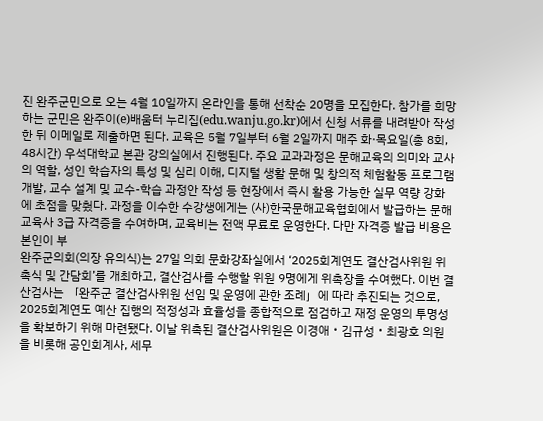진 완주군민으로 오는 4월 10일까지 온라인을 통해 선착순 20명을 모집한다. 참가를 희망하는 군민은 완주이(e)배움터 누리집(edu.wanju.go.kr)에서 신청 서류를 내려받아 작성한 뒤 이메일로 제출하면 된다. 교육은 5월 7일부터 6월 2일까지 매주 화·목요일(총 8회, 48시간) 우석대학교 본관 강의실에서 진행된다. 주요 교과과정은 문해교육의 의미와 교사의 역할, 성인 학습자의 특성 및 심리 이해, 디지털 생활 문해 및 창의적 체험활동 프로그램 개발, 교수 설계 및 교수-학습 과정안 작성 등 현장에서 즉시 활용 가능한 실무 역량 강화에 초점을 맞췄다. 과정을 이수한 수강생에게는 (사)한국문해교육협회에서 발급하는 문해교육사 3급 자격증을 수여하며, 교육비는 전액 무료로 운영한다. 다만 자격증 발급 비용은 본인이 부
완주군의회(의장 유의식)는 27일 의회 문화강좌실에서 ‘2025회계연도 결산검사위원 위촉식 및 간담회’를 개최하고, 결산검사를 수행할 위원 9명에게 위촉장을 수여했다. 이번 결산검사는 「완주군 결산검사위원 선임 및 운영에 관한 조례」에 따라 추진되는 것으로, 2025회계연도 예산 집행의 적정성과 효율성을 종합적으로 점검하고 재정 운영의 투명성을 확보하기 위해 마련됐다. 이날 위촉된 결산검사위원은 이경애‧김규성‧최광호 의원을 비롯해 공인회계사, 세무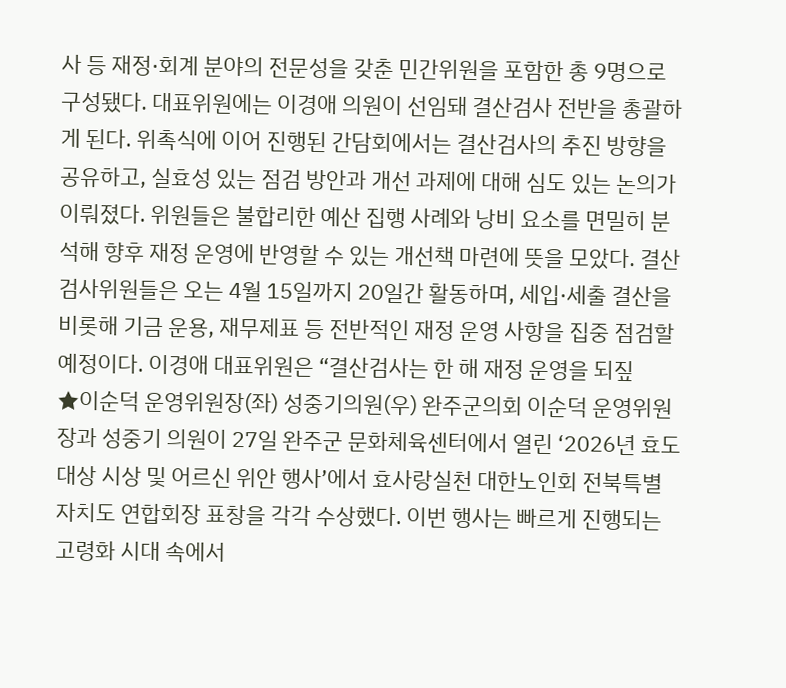사 등 재정·회계 분야의 전문성을 갖춘 민간위원을 포함한 총 9명으로 구성됐다. 대표위원에는 이경애 의원이 선임돼 결산검사 전반을 총괄하게 된다. 위촉식에 이어 진행된 간담회에서는 결산검사의 추진 방향을 공유하고, 실효성 있는 점검 방안과 개선 과제에 대해 심도 있는 논의가 이뤄졌다. 위원들은 불합리한 예산 집행 사례와 낭비 요소를 면밀히 분석해 향후 재정 운영에 반영할 수 있는 개선책 마련에 뜻을 모았다. 결산검사위원들은 오는 4월 15일까지 20일간 활동하며, 세입·세출 결산을 비롯해 기금 운용, 재무제표 등 전반적인 재정 운영 사항을 집중 점검할 예정이다. 이경애 대표위원은 “결산검사는 한 해 재정 운영을 되짚
★이순덕 운영위원장(좌) 성중기의원(우) 완주군의회 이순덕 운영위원장과 성중기 의원이 27일 완주군 문화체육센터에서 열린 ‘2026년 효도대상 시상 및 어르신 위안 행사’에서 효사랑실천 대한노인회 전북특별자치도 연합회장 표창을 각각 수상했다. 이번 행사는 빠르게 진행되는 고령화 시대 속에서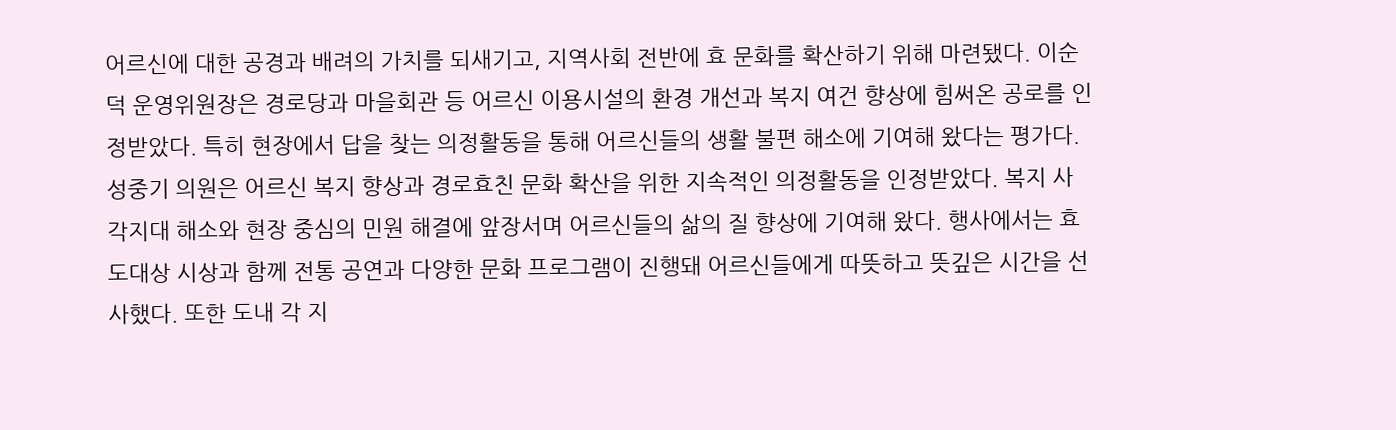어르신에 대한 공경과 배려의 가치를 되새기고, 지역사회 전반에 효 문화를 확산하기 위해 마련됐다. 이순덕 운영위원장은 경로당과 마을회관 등 어르신 이용시설의 환경 개선과 복지 여건 향상에 힘써온 공로를 인정받았다. 특히 현장에서 답을 찾는 의정활동을 통해 어르신들의 생활 불편 해소에 기여해 왔다는 평가다. 성중기 의원은 어르신 복지 향상과 경로효친 문화 확산을 위한 지속적인 의정활동을 인정받았다. 복지 사각지대 해소와 현장 중심의 민원 해결에 앞장서며 어르신들의 삶의 질 향상에 기여해 왔다. 행사에서는 효도대상 시상과 함께 전통 공연과 다양한 문화 프로그램이 진행돼 어르신들에게 따뜻하고 뜻깊은 시간을 선사했다. 또한 도내 각 지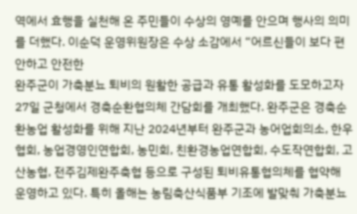역에서 효행을 실천해 온 주민들이 수상의 영예를 안으며 행사의 의미를 더했다. 이순덕 운영위원장은 수상 소감에서 “어르신들이 보다 편안하고 안전한
완주군이 가축분뇨 퇴비의 원활한 공급과 유통 활성화를 도모하고자 27일 군청에서 경축순환협의체 간담회를 개최했다. 완주군은 경축순환농업 활성화를 위해 지난 2024년부터 완주군과 농어업회의소, 한우협회, 농업경영인연합회, 농민회, 친환경농업연합회, 수도작연합회, 고산농협, 전주김제완주축협 등으로 구성된 퇴비유통협의체를 협약해 운영하고 있다. 특히 올해는 농림축산식품부 기조에 발맞춰 가축분뇨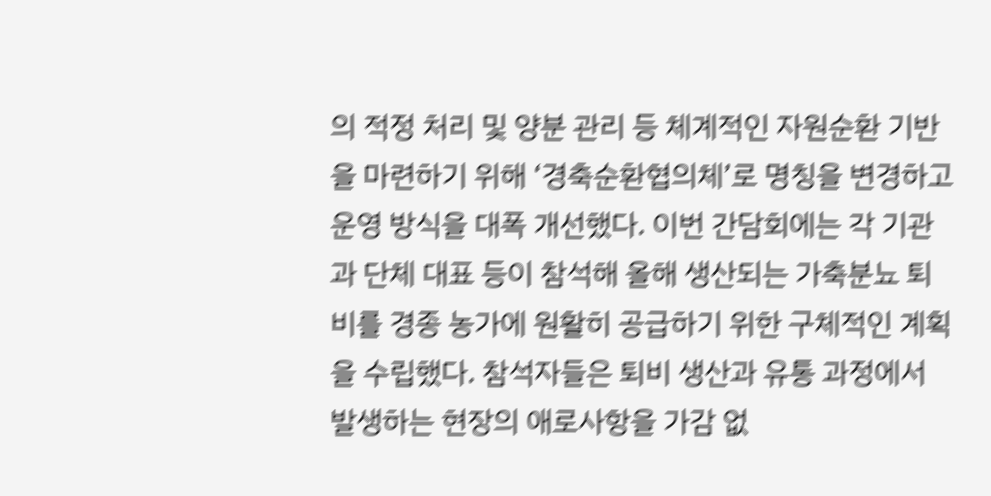의 적정 처리 및 양분 관리 등 체계적인 자원순환 기반을 마련하기 위해 ‘경축순환협의체’로 명칭을 변경하고 운영 방식을 대폭 개선했다. 이번 간담회에는 각 기관과 단체 대표 등이 참석해 올해 생산되는 가축분뇨 퇴비를 경종 농가에 원활히 공급하기 위한 구체적인 계획을 수립했다. 참석자들은 퇴비 생산과 유통 과정에서 발생하는 현장의 애로사항을 가감 없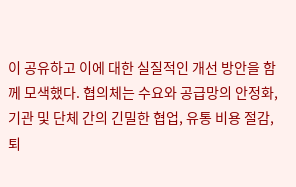이 공유하고 이에 대한 실질적인 개선 방안을 함께 모색했다. 협의체는 수요와 공급망의 안정화, 기관 및 단체 간의 긴밀한 협업, 유통 비용 절감, 퇴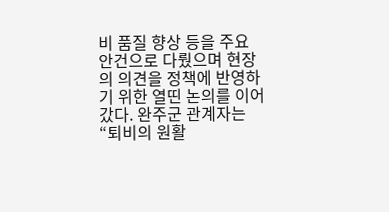비 품질 향상 등을 주요 안건으로 다뤘으며 현장의 의견을 정책에 반영하기 위한 열띤 논의를 이어갔다. 완주군 관계자는 “퇴비의 원활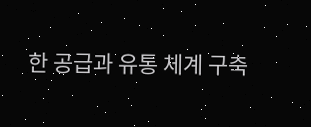한 공급과 유통 체계 구축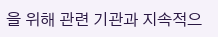을 위해 관련 기관과 지속적으